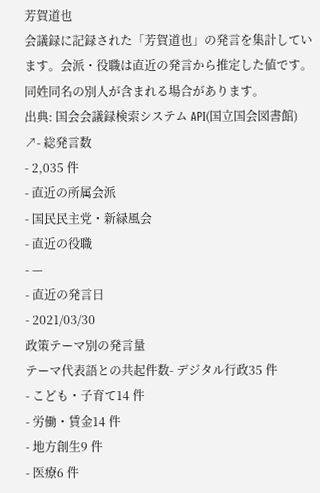芳賀道也
会議録に記録された「芳賀道也」の発言を集計しています。会派・役職は直近の発言から推定した値です。同姓同名の別人が含まれる場合があります。
出典: 国会会議録検索システム API(国立国会図書館) ↗- 総発言数
- 2,035 件
- 直近の所属会派
- 国民民主党・新緑風会
- 直近の役職
- —
- 直近の発言日
- 2021/03/30
政策テーマ別の発言量
テーマ代表語との共起件数- デジタル行政35 件
- こども・子育て14 件
- 労働・賃金14 件
- 地方創生9 件
- 医療6 件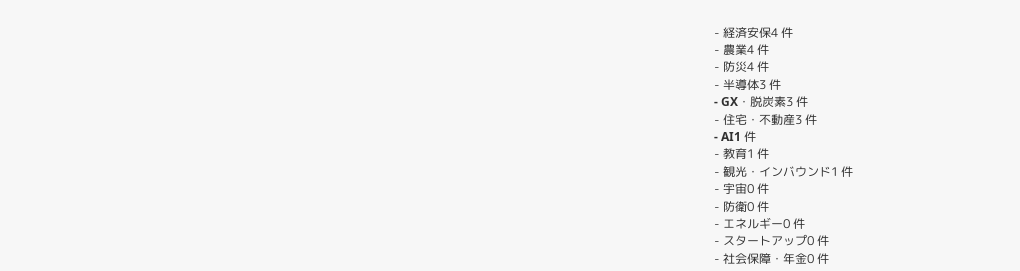- 経済安保4 件
- 農業4 件
- 防災4 件
- 半導体3 件
- GX・脱炭素3 件
- 住宅・不動産3 件
- AI1 件
- 教育1 件
- 観光・インバウンド1 件
- 宇宙0 件
- 防衛0 件
- エネルギー0 件
- スタートアップ0 件
- 社会保障・年金0 件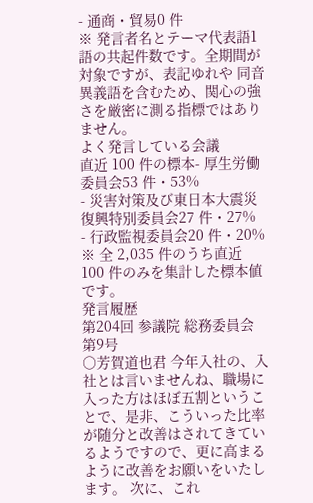- 通商・貿易0 件
※ 発言者名とテーマ代表語1語の共起件数です。全期間が対象ですが、表記ゆれや 同音異義語を含むため、関心の強さを厳密に測る指標ではありません。
よく発言している会議
直近 100 件の標本- 厚生労働委員会53 件・53%
- 災害対策及び東日本大震災復興特別委員会27 件・27%
- 行政監視委員会20 件・20%
※ 全 2,035 件のうち直近 100 件のみを集計した標本値です。
発言履歴
第204回 参議院 総務委員会 第9号
○芳賀道也君 今年入社の、入社とは言いませんね、職場に入った方はほぼ五割ということで、是非、こういった比率が随分と改善はされてきているようですので、更に高まるように改善をお願いをいたします。 次に、これ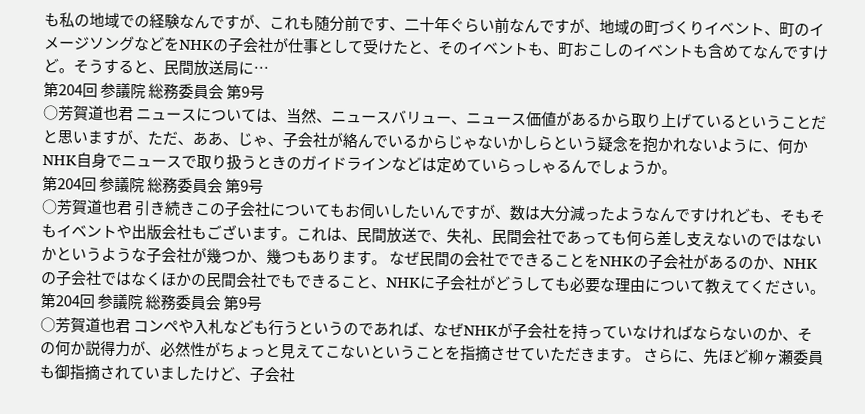も私の地域での経験なんですが、これも随分前です、二十年ぐらい前なんですが、地域の町づくりイベント、町のイメージソングなどをNHKの子会社が仕事として受けたと、そのイベントも、町おこしのイベントも含めてなんですけど。そうすると、民間放送局に…
第204回 参議院 総務委員会 第9号
○芳賀道也君 ニュースについては、当然、ニュースバリュー、ニュース価値があるから取り上げているということだと思いますが、ただ、ああ、じゃ、子会社が絡んでいるからじゃないかしらという疑念を抱かれないように、何かNHK自身でニュースで取り扱うときのガイドラインなどは定めていらっしゃるんでしょうか。
第204回 参議院 総務委員会 第9号
○芳賀道也君 引き続きこの子会社についてもお伺いしたいんですが、数は大分減ったようなんですけれども、そもそもイベントや出版会社もございます。これは、民間放送で、失礼、民間会社であっても何ら差し支えないのではないかというような子会社が幾つか、幾つもあります。 なぜ民間の会社でできることをNHKの子会社があるのか、NHKの子会社ではなくほかの民間会社でもできること、NHKに子会社がどうしても必要な理由について教えてください。
第204回 参議院 総務委員会 第9号
○芳賀道也君 コンペや入札なども行うというのであれば、なぜNHKが子会社を持っていなければならないのか、その何か説得力が、必然性がちょっと見えてこないということを指摘させていただきます。 さらに、先ほど柳ヶ瀬委員も御指摘されていましたけど、子会社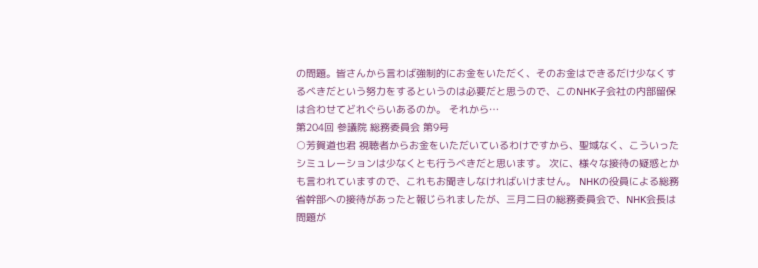の問題。皆さんから言わば強制的にお金をいただく、そのお金はできるだけ少なくするべきだという努力をするというのは必要だと思うので、このNHK子会社の内部留保は合わせてどれぐらいあるのか。 それから…
第204回 参議院 総務委員会 第9号
○芳賀道也君 視聴者からお金をいただいているわけですから、聖域なく、こういったシミュレーションは少なくとも行うべきだと思います。 次に、様々な接待の疑惑とかも言われていますので、これもお聞きしなければいけません。 NHKの役員による総務省幹部への接待があったと報じられましたが、三月二日の総務委員会で、NHK会長は問題が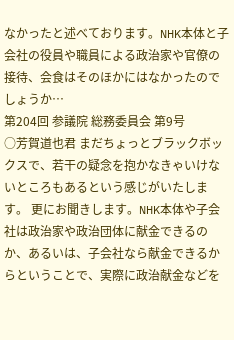なかったと述べております。NHK本体と子会社の役員や職員による政治家や官僚の接待、会食はそのほかにはなかったのでしょうか…
第204回 参議院 総務委員会 第9号
○芳賀道也君 まだちょっとブラックボックスで、若干の疑念を抱かなきゃいけないところもあるという感じがいたします。 更にお聞きします。NHK本体や子会社は政治家や政治団体に献金できるのか、あるいは、子会社なら献金できるからということで、実際に政治献金などを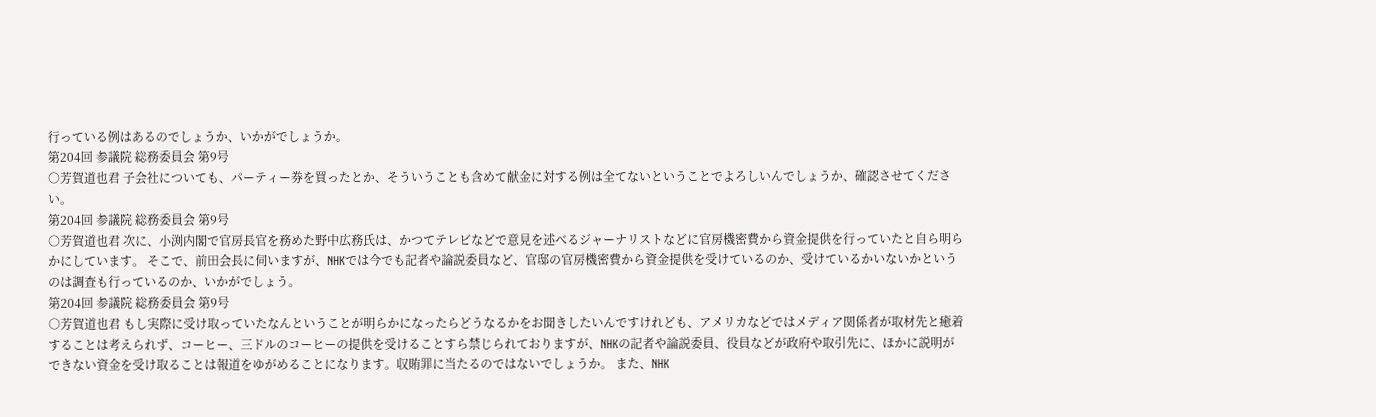行っている例はあるのでしょうか、いかがでしょうか。
第204回 参議院 総務委員会 第9号
○芳賀道也君 子会社についても、パーティー券を買ったとか、そういうことも含めて献金に対する例は全てないということでよろしいんでしょうか、確認させてください。
第204回 参議院 総務委員会 第9号
○芳賀道也君 次に、小渕内閣で官房長官を務めた野中広務氏は、かつてテレビなどで意見を述べるジャーナリストなどに官房機密費から資金提供を行っていたと自ら明らかにしています。 そこで、前田会長に伺いますが、NHKでは今でも記者や論説委員など、官邸の官房機密費から資金提供を受けているのか、受けているかいないかというのは調査も行っているのか、いかがでしょう。
第204回 参議院 総務委員会 第9号
○芳賀道也君 もし実際に受け取っていたなんということが明らかになったらどうなるかをお聞きしたいんですけれども、アメリカなどではメディア関係者が取材先と癒着することは考えられず、コーヒー、三ドルのコーヒーの提供を受けることすら禁じられておりますが、NHKの記者や論説委員、役員などが政府や取引先に、ほかに説明ができない資金を受け取ることは報道をゆがめることになります。収賄罪に当たるのではないでしょうか。 また、NHK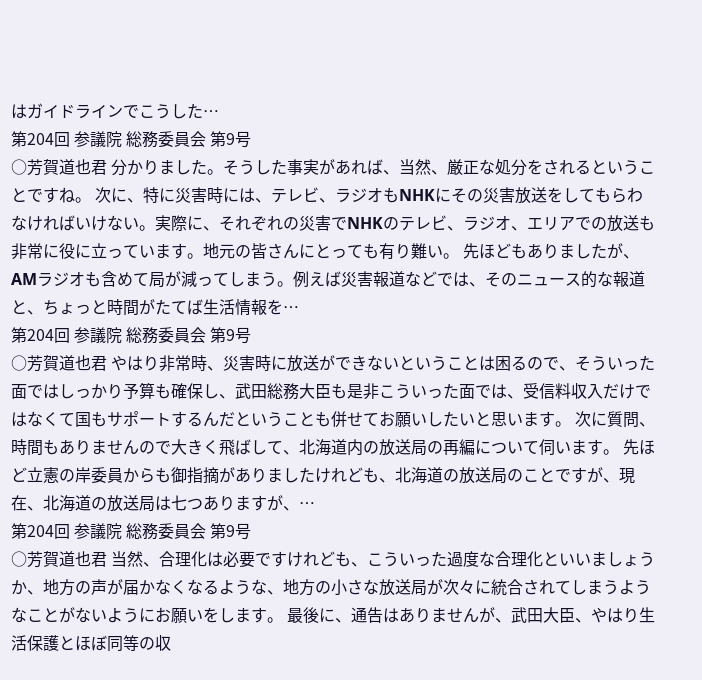はガイドラインでこうした…
第204回 参議院 総務委員会 第9号
○芳賀道也君 分かりました。そうした事実があれば、当然、厳正な処分をされるということですね。 次に、特に災害時には、テレビ、ラジオもNHKにその災害放送をしてもらわなければいけない。実際に、それぞれの災害でNHKのテレビ、ラジオ、エリアでの放送も非常に役に立っています。地元の皆さんにとっても有り難い。 先ほどもありましたが、AMラジオも含めて局が減ってしまう。例えば災害報道などでは、そのニュース的な報道と、ちょっと時間がたてば生活情報を…
第204回 参議院 総務委員会 第9号
○芳賀道也君 やはり非常時、災害時に放送ができないということは困るので、そういった面ではしっかり予算も確保し、武田総務大臣も是非こういった面では、受信料収入だけではなくて国もサポートするんだということも併せてお願いしたいと思います。 次に質問、時間もありませんので大きく飛ばして、北海道内の放送局の再編について伺います。 先ほど立憲の岸委員からも御指摘がありましたけれども、北海道の放送局のことですが、現在、北海道の放送局は七つありますが、…
第204回 参議院 総務委員会 第9号
○芳賀道也君 当然、合理化は必要ですけれども、こういった過度な合理化といいましょうか、地方の声が届かなくなるような、地方の小さな放送局が次々に統合されてしまうようなことがないようにお願いをします。 最後に、通告はありませんが、武田大臣、やはり生活保護とほぼ同等の収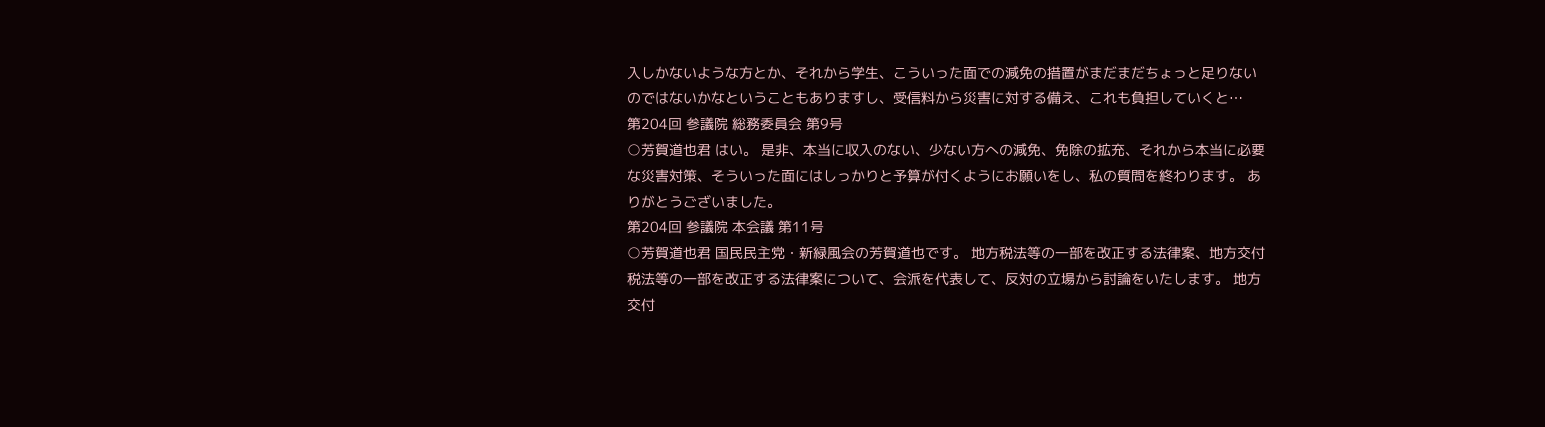入しかないような方とか、それから学生、こういった面での減免の措置がまだまだちょっと足りないのではないかなということもありますし、受信料から災害に対する備え、これも負担していくと…
第204回 参議院 総務委員会 第9号
○芳賀道也君 はい。 是非、本当に収入のない、少ない方への減免、免除の拡充、それから本当に必要な災害対策、そういった面にはしっかりと予算が付くようにお願いをし、私の質問を終わります。 ありがとうございました。
第204回 参議院 本会議 第11号
○芳賀道也君 国民民主党・新緑風会の芳賀道也です。 地方税法等の一部を改正する法律案、地方交付税法等の一部を改正する法律案について、会派を代表して、反対の立場から討論をいたします。 地方交付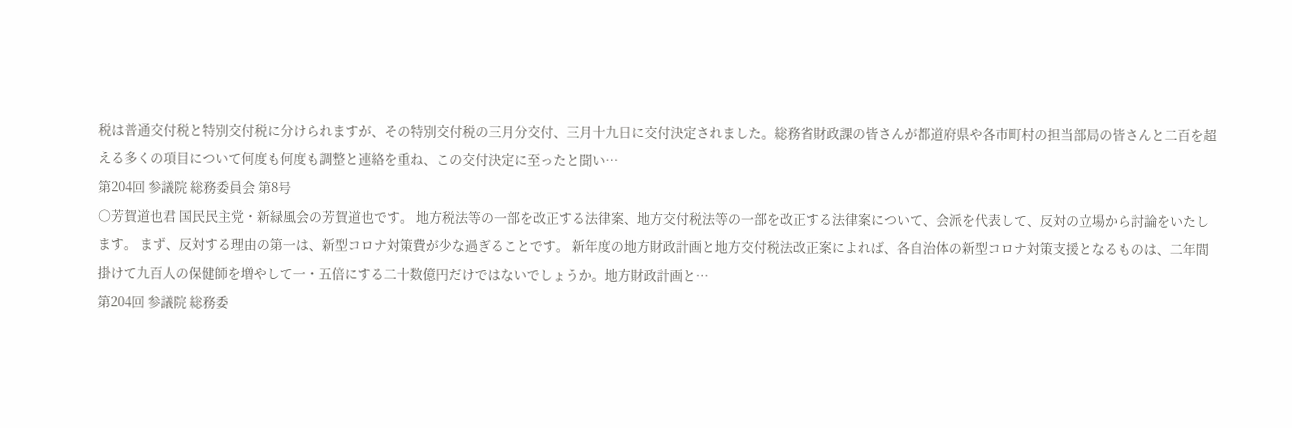税は普通交付税と特別交付税に分けられますが、その特別交付税の三月分交付、三月十九日に交付決定されました。総務省財政課の皆さんが都道府県や各市町村の担当部局の皆さんと二百を超える多くの項目について何度も何度も調整と連絡を重ね、この交付決定に至ったと聞い…
第204回 参議院 総務委員会 第8号
○芳賀道也君 国民民主党・新緑風会の芳賀道也です。 地方税法等の一部を改正する法律案、地方交付税法等の一部を改正する法律案について、会派を代表して、反対の立場から討論をいたします。 まず、反対する理由の第一は、新型コロナ対策費が少な過ぎることです。 新年度の地方財政計画と地方交付税法改正案によれば、各自治体の新型コロナ対策支援となるものは、二年間掛けて九百人の保健師を増やして一・五倍にする二十数億円だけではないでしょうか。地方財政計画と…
第204回 参議院 総務委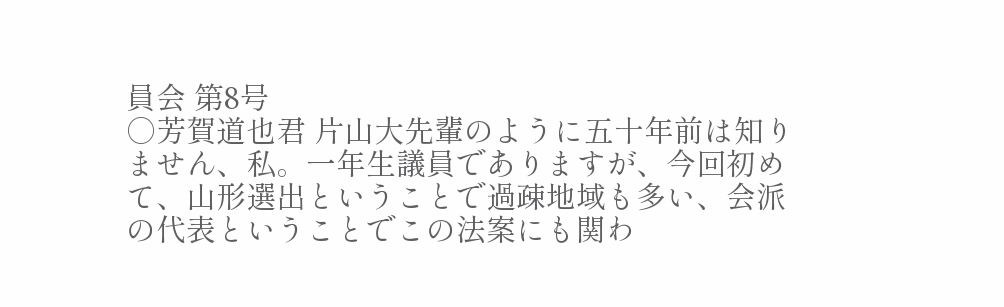員会 第8号
○芳賀道也君 片山大先輩のように五十年前は知りません、私。一年生議員でありますが、今回初めて、山形選出ということで過疎地域も多い、会派の代表ということでこの法案にも関わ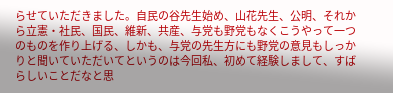らせていただきました。自民の谷先生始め、山花先生、公明、それから立憲・社民、国民、維新、共産、与党も野党もなくこうやって一つのものを作り上げる、しかも、与党の先生方にも野党の意見もしっかりと聞いていただいてというのは今回私、初めて経験しまして、すばらしいことだなと思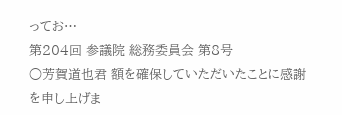ってお…
第204回 参議院 総務委員会 第8号
○芳賀道也君 額を確保していただいたことに感謝を申し上げま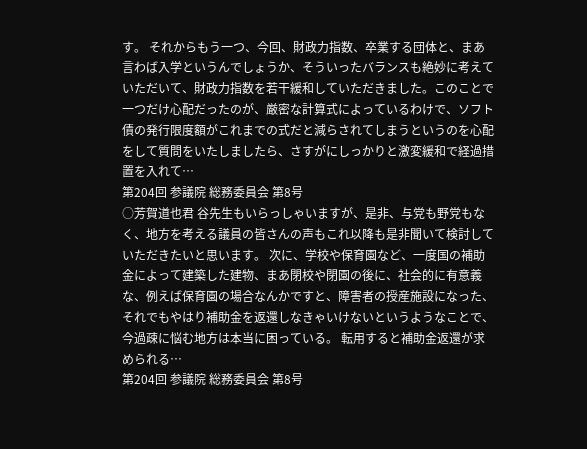す。 それからもう一つ、今回、財政力指数、卒業する団体と、まあ言わば入学というんでしょうか、そういったバランスも絶妙に考えていただいて、財政力指数を若干緩和していただきました。このことで一つだけ心配だったのが、厳密な計算式によっているわけで、ソフト債の発行限度額がこれまでの式だと減らされてしまうというのを心配をして質問をいたしましたら、さすがにしっかりと激変緩和で経過措置を入れて…
第204回 参議院 総務委員会 第8号
○芳賀道也君 谷先生もいらっしゃいますが、是非、与党も野党もなく、地方を考える議員の皆さんの声もこれ以降も是非聞いて検討していただきたいと思います。 次に、学校や保育園など、一度国の補助金によって建築した建物、まあ閉校や閉園の後に、社会的に有意義な、例えば保育園の場合なんかですと、障害者の授産施設になった、それでもやはり補助金を返還しなきゃいけないというようなことで、今過疎に悩む地方は本当に困っている。 転用すると補助金返還が求められる…
第204回 参議院 総務委員会 第8号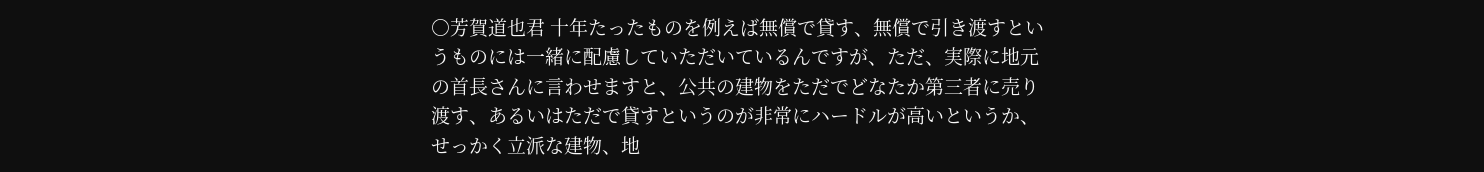○芳賀道也君 十年たったものを例えば無償で貸す、無償で引き渡すというものには一緒に配慮していただいているんですが、ただ、実際に地元の首長さんに言わせますと、公共の建物をただでどなたか第三者に売り渡す、あるいはただで貸すというのが非常にハードルが高いというか、せっかく立派な建物、地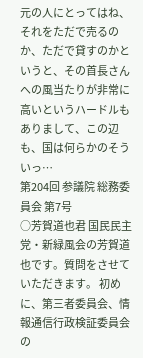元の人にとってはね、それをただで売るのか、ただで貸すのかというと、その首長さんへの風当たりが非常に高いというハードルもありまして、この辺も、国は何らかのそういっ…
第204回 参議院 総務委員会 第7号
○芳賀道也君 国民民主党・新緑風会の芳賀道也です。質問をさせていただきます。 初めに、第三者委員会、情報通信行政検証委員会の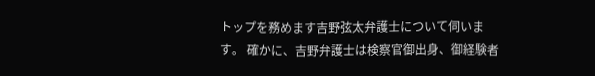トップを務めます吉野弦太弁護士について伺います。 確かに、吉野弁護士は検察官御出身、御経験者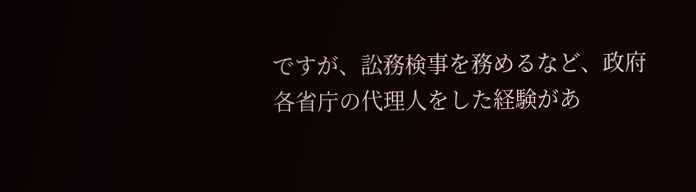ですが、訟務検事を務めるなど、政府各省庁の代理人をした経験があ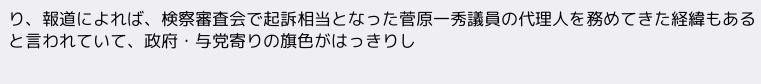り、報道によれば、検察審査会で起訴相当となった菅原一秀議員の代理人を務めてきた経緯もあると言われていて、政府・与党寄りの旗色がはっきりし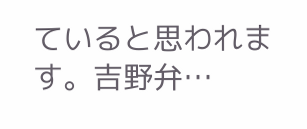ていると思われます。吉野弁…